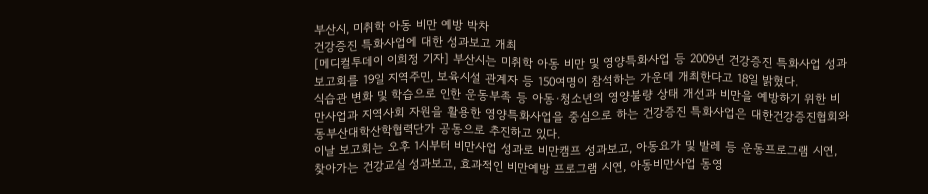부산시, 미취학 아동 비만 예방 박차
건강증진 특화사업에 대한 성과보고 개최
[메디컬투데이 이희정 기자] 부산시는 미취학 아동 비만 및 영양특화사업 등 2009년 건강증진 특화사업 성과보고회를 19일 지역주민, 보육시설 관계자 등 150여명이 참석하는 가운데 개최한다고 18일 밝혔다.
식습관 변화 및 학습으로 인한 운동부족 등 아동·청소년의 영양불량 상태 개선과 비만을 예방하기 위한 비만사업과 지역사회 자원을 활용한 영양특화사업을 중심으로 하는 건강증진 특화사업은 대한건강증진협회와 동부산대학산학협력단가 공동으로 추진하고 있다.
이날 보고회는 오후 1시부터 비만사업 성과로 비만캠프 성과보고, 아동요가 및 발레 등 운동프로그램 시연, 찾아가는 건강교실 성과보고, 효과적인 비만예방 프로그램 시연, 아동비만사업 동영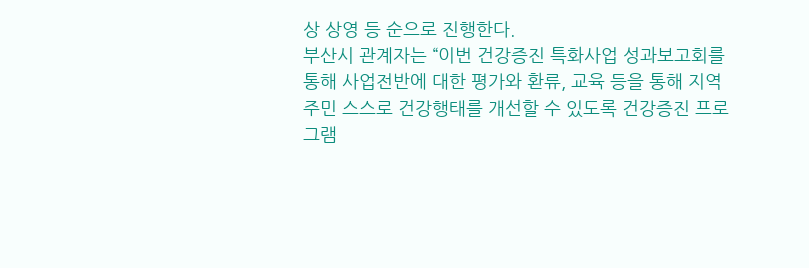상 상영 등 순으로 진행한다.
부산시 관계자는 “이번 건강증진 특화사업 성과보고회를 통해 사업전반에 대한 평가와 환류, 교육 등을 통해 지역주민 스스로 건강행태를 개선할 수 있도록 건강증진 프로그램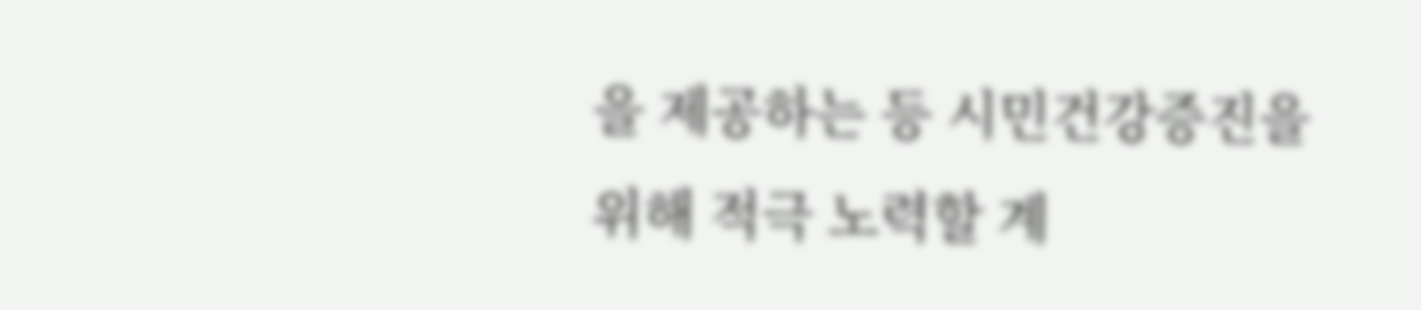을 제공하는 등 시민건강증진을 위해 적극 노력할 계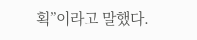획”이라고 말했다.